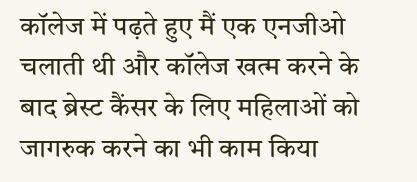कॉलेज में पढ़ते हुए मैं एक एनजीओ चलाती थी और कॉलेज खत्म करने के बाद ब्रेस्ट कैंसर के लिए महिलाओं को जागरुक करने का भी काम किया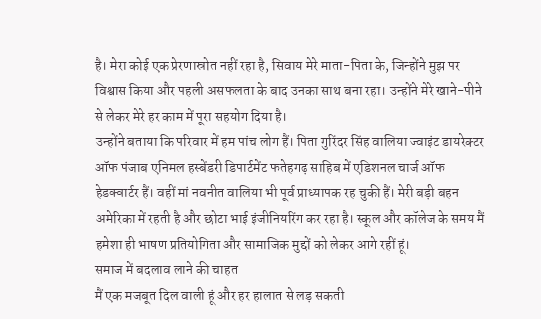है। मेरा कोई एक प्रेरणास्रोत नहीं रहा है, सिवाय मेरे माता-पिता के, जिन्होंने मुझ पर विश्वास किया और पहली असफलता के बाद उनका साथ बना रहा। उन्होंने मेरे खाने-पीने से लेकर मेरे हर काम में पूरा सहयोग दिया है।
उन्होंने बताया कि परिवार में हम पांच लोग हैं। पिता गुरिंदर सिंह वालिया ज्वाइंट डायरेक्टर ऑफ पंजाब एनिमल हस्बेंडरी डिपार्टमेंट फतेहगढ़ साहिब में एडिशनल चार्ज ऑफ हेडक्वार्टर हैं। वहीं मां नवनीत वालिया भी पूर्व प्राध्यापक रह चुकी हैं। मेरी बड़ी बहन अमेरिका में रहती है और छोटा भाई इंजीनियरिंग कर रहा है। स्कूल और कॉलेज के समय मैं हमेशा ही भाषण प्रतियोगिता और सामाजिक मुद्दों को लेकर आगे रहीं हूं।
समाज में बदलाव लाने की चाहत
मैं एक मजबूत दिल वाली हूं और हर हालात से लड़ सकती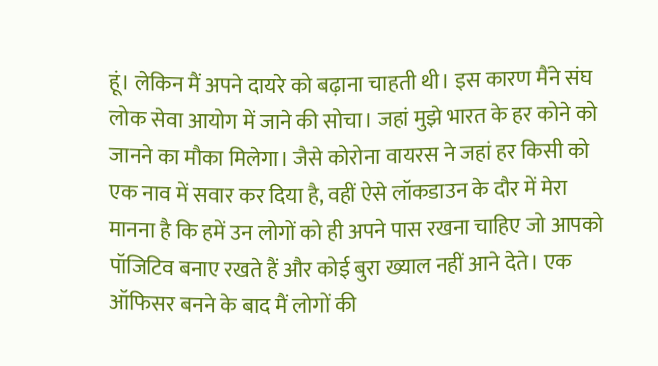हूं। लेकिन मैं अपने दायरे को बढ़ाना चाहती थी। इस कारण मैंने संघ लोक सेवा आयोग में जाने की सोचा। जहां मुझे भारत के हर कोने को जानने का मौका मिलेगा। जैसे कोरोना वायरस ने जहां हर किसी को एक नाव में सवार कर दिया है, वहीं ऐसे लॉकडाउन के दौर में मेरा मानना है कि हमें उन लोगों को ही अपने पास रखना चाहिए जो आपको पॉजिटिव बनाए रखते हैं और कोई बुरा ख्याल नहीं आने देते। एक ऑफिसर बनने के बाद मैं लोगों की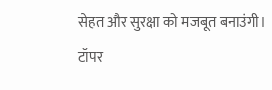सेहत और सुरक्षा को मजबूत बनाउंगी।
टॉपर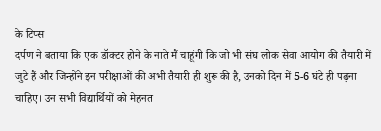के टिप्स
दर्पण ने बताया कि एक डॉक्टर होने के नाते मैं चाहूंगी कि जो भी संघ लोक सेवा आयोग की तैयारी में जुटे हैं और जिन्होंने इन परीक्षाओं की अभी तैयारी ही शुरू की है, उनको दिन में 5-6 घंटे ही पढ़ना चाहिए। उन सभी विद्यार्थियों को मेहनत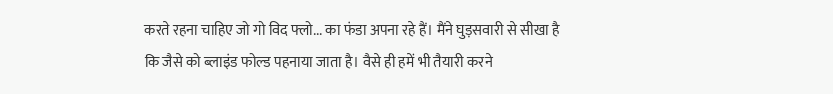करते रहना चाहिए जो गो विद फ्लो... का फंडा अपना रहे हैं। मैंने घुड़सवारी से सीखा है कि जैसे को ब्लाइंड फोल्ड पहनाया जाता है। वैसे ही हमें भी तैयारी करने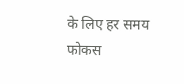के लिए हर समय फोकस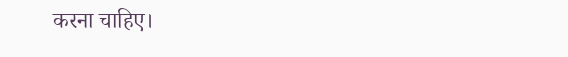करना चाहिए।